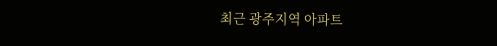최근 광주지역 아파트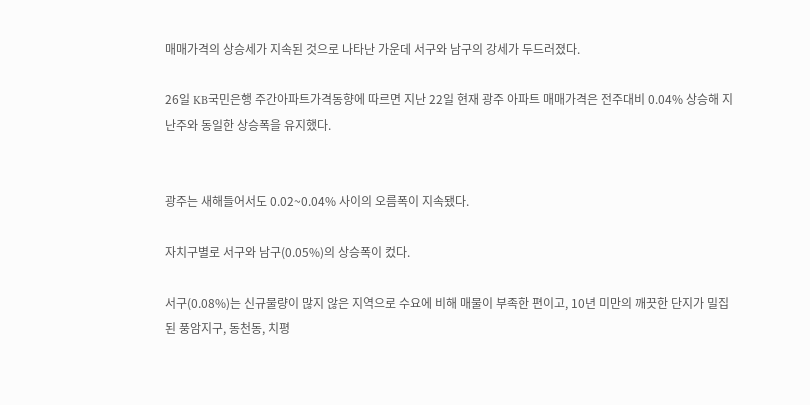매매가격의 상승세가 지속된 것으로 나타난 가운데 서구와 남구의 강세가 두드러졌다.

26일 KB국민은행 주간아파트가격동향에 따르면 지난 22일 현재 광주 아파트 매매가격은 전주대비 0.04% 상승해 지난주와 동일한 상승폭을 유지했다.


광주는 새해들어서도 0.02~0.04% 사이의 오름폭이 지속됐다.

자치구별로 서구와 남구(0.05%)의 상승폭이 컸다.

서구(0.08%)는 신규물량이 많지 않은 지역으로 수요에 비해 매물이 부족한 편이고, 10년 미만의 깨끗한 단지가 밀집된 풍암지구, 동천동, 치평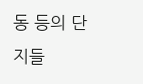동 등의 단지들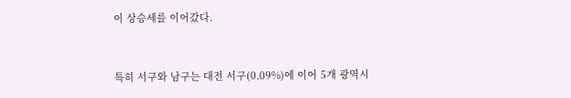이 상승세를 이어갔다.


특히 서구와 남구는 대전 서구(0.09%)에 이어 5개 광역시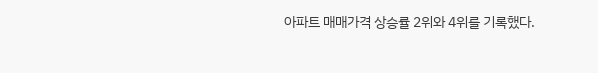아파트 매매가격 상승률 2위와 4위를 기록했다.